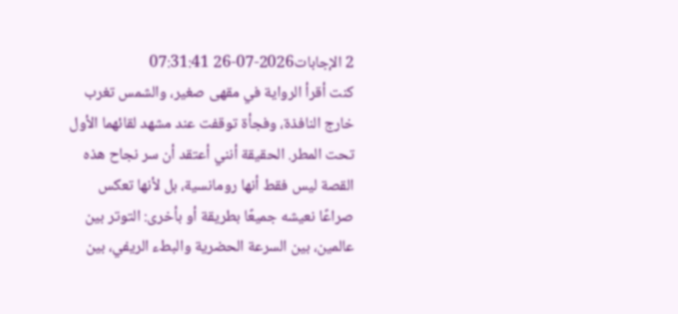2 الإجابات2026-07-26 07:31:41
كنت أقرأ الرواية في مقهى صغير، والشمس تغرب خارج النافذة، وفجأة توقفت عند مشهد لقائهما الأول تحت المطر. الحقيقة أنني أعتقد أن سر نجاح هذه القصة ليس فقط أنها رومانسية، بل لأنها تعكس صراعًا نعيشه جميعًا بطريقة أو بأخرى: التوتر بين عالمين، بين السرعة الحضرية والبطء الريفي، بين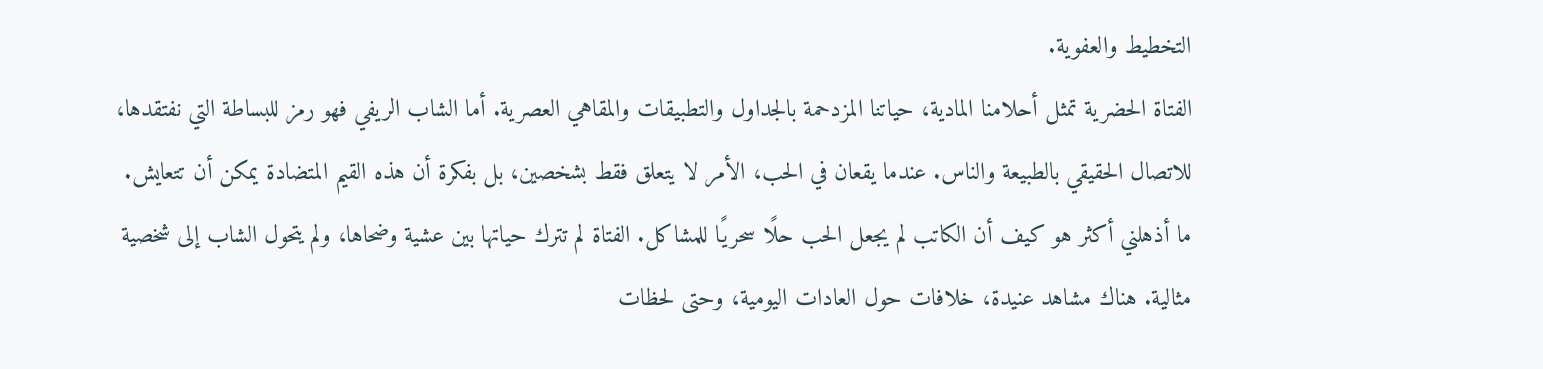التخطيط والعفوية.
الفتاة الحضرية تمثل أحلامنا المادية، حياتنا المزدحمة بالجداول والتطبيقات والمقاهي العصرية. أما الشاب الريفي فهو رمز للبساطة التي نفتقدها، للاتصال الحقيقي بالطبيعة والناس. عندما يقعان في الحب، الأمر لا يتعلق فقط بشخصين، بل بفكرة أن هذه القيم المتضادة يمكن أن تتعايش.
ما أذهلني أكثر هو كيف أن الكاتب لم يجعل الحب حلًا سحريًا للمشاكل. الفتاة لم تترك حياتها بين عشية وضحاها، ولم يتحول الشاب إلى شخصية مثالية. هناك مشاهد عنيدة، خلافات حول العادات اليومية، وحتى لحظات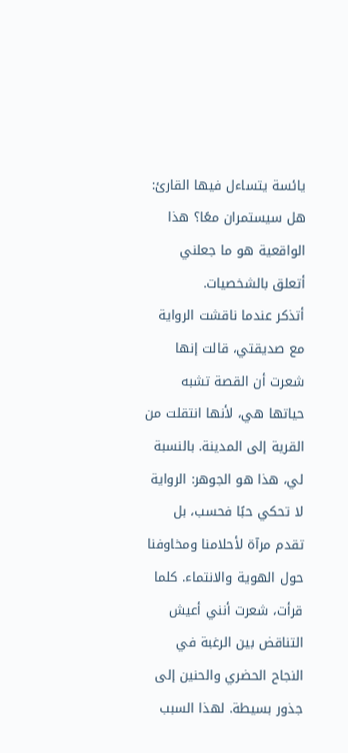يائسة يتساءل فيها القارئ: هل سيستمران معًا؟ هذا الواقعية هو ما جعلني أتعلق بالشخصيات.
أتذكر عندما ناقشت الرواية مع صديقتي، قالت إنها شعرت أن القصة تشبه حياتها هي، لأنها انتقلت من القرية إلى المدينة. بالنسبة لي، هذا هو الجوهر: الرواية لا تحكي حبًا فحسب، بل تقدم مرآة لأحلامنا ومخاوفنا حول الهوية والانتماء. كلما قرأت، شعرت أنني أعيش التناقض بين الرغبة في النجاح الحضري والحنين إلى جذور بسيطة. لهذا السبب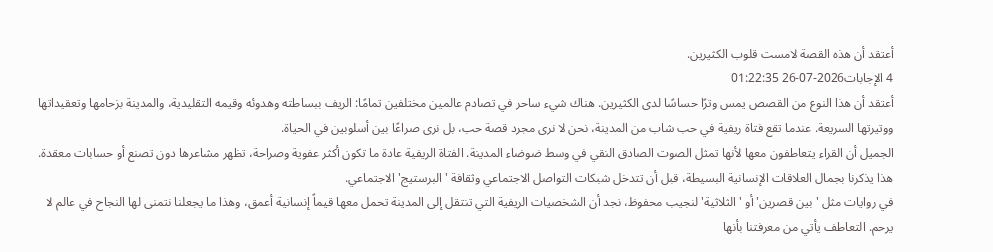أعتقد أن هذه القصة لامست قلوب الكثيرين.
4 الإجابات2026-07-26 01:22:35
أعتقد أن هذا النوع من القصص يمس وترًا حساسًا لدى الكثيرين. هناك شيء ساحر في تصادم عالمين مختلفين تمامًا: الريف ببساطته وهدوئه وقيمه التقليدية، والمدينة بزحامها وتعقيداتها ووتيرتها السريعة. عندما تقع فتاة ريفية في حب شاب من المدينة، نحن لا نرى مجرد قصة حب، بل نرى صراعًا بين أسلوبين في الحياة.
الجميل أن القراء يتعاطفون معها لأنها تمثل الصوت الصادق النقي في وسط ضوضاء المدينة. الفتاة الريفية عادة ما تكون أكثر عفوية وصراحة، تظهر مشاعرها دون تصنع أو حسابات معقدة. هذا يذكرنا بجمال العلاقات الإنسانية البسيطة، قبل أن تتدخل شبكات التواصل الاجتماعي وثقافة 'البرستيج' الاجتماعي.
في روايات مثل 'بين قصرين' أو 'الثلاثية' لنجيب محفوظ، نجد أن الشخصيات الريفية التي تنتقل إلى المدينة تحمل معها قيماً إنسانية أعمق، وهذا ما يجعلنا نتمنى لها النجاح في عالم لا يرحم. التعاطف يأتي من معرفتنا بأنها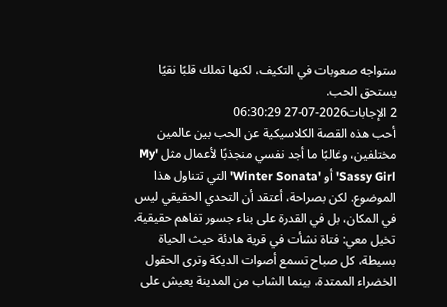ستواجه صعوبات في التكيف، لكنها تملك قلبًا نقيًا يستحق الحب.
2 الإجابات2026-07-27 06:30:29
أحب هذه القصة الكلاسيكية عن الحب بين عالمين مختلفين، وغالبًا ما أجد نفسي منجذبًا لأعمال مثل 'My Sassy Girl' أو 'Winter Sonata' التي تتناول هذا الموضوع. لكن بصراحة، أعتقد أن التحدي الحقيقي ليس في المكان، بل في القدرة على بناء جسور تفاهم حقيقية. تخيل معي: فتاة نشأت في قرية هادئة حيث الحياة بسيطة، كل صباح تسمع أصوات الديكة وترى الحقول الخضراء الممتدة، بينما الشاب من المدينة يعيش على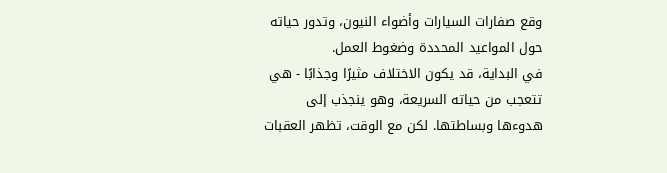وقع صفارات السيارات وأضواء النيون، وتدور حياته حول المواعيد المحددة وضغوط العمل.
في البداية، قد يكون الاختلاف مثيرًا وجذابًا - هي تتعجب من حياته السريعة، وهو ينجذب إلى هدوءها وبساطتها. لكن مع الوقت، تظهر العقبات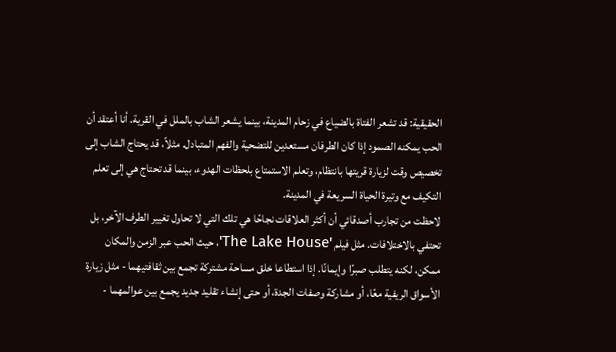الحقيقية: قد تشعر الفتاة بالضياع في زحام المدينة، بينما يشعر الشاب بالملل في القرية. أنا أعتقد أن الحب يمكنه الصمود إذا كان الطرفان مستعدين للتضحية والفهم المتبادل. مثلاً، قد يحتاج الشاب إلى تخصيص وقت لزيارة قريتها بانتظام، وتعلم الاستمتاع بلحظات الهدوء، بينما قد تحتاج هي إلى تعلم التكيف مع وتيرة الحياة السريعة في المدينة.
لاحظت من تجارب أصدقائي أن أكثر العلاقات نجاحًا هي تلك التي لا تحاول تغيير الطرف الآخر، بل تحتفي بالاختلافات. مثل فيلم 'The Lake House'، حيث الحب عبر الزمن والمكان ممكن، لكنه يتطلب صبرًا وإيمانًا. إذا استطاعا خلق مساحة مشتركة تجمع بين ثقافتيهما - مثل زيارة الأسواق الريفية معًا، أو مشاركة وصفات الجدة، أو حتى إنشاء تقليد جديد يجمع بين عوالمهما -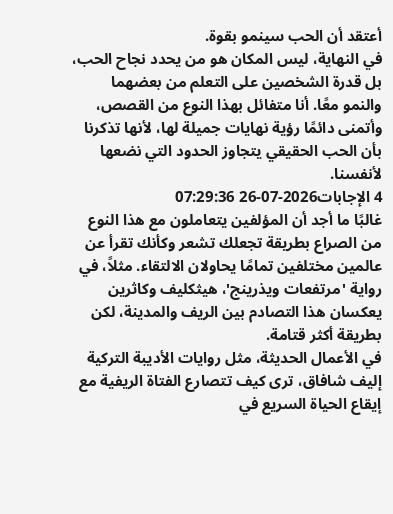أعتقد أن الحب سينمو بقوة.
في النهاية، ليس المكان هو من يحدد نجاح الحب، بل قدرة الشخصين على التعلم من بعضهما والنمو معًا. أنا متفائل بهذا النوع من القصص، وأتمنى دائمًا رؤية نهايات جميلة لها، لأنها تذكرنا بأن الحب الحقيقي يتجاوز الحدود التي نضعها لأنفسنا.
4 الإجابات2026-07-26 07:29:36
غالبًا ما أجد أن المؤلفين يتعاملون مع هذا النوع من الصراع بطريقة تجعلك تشعر وكأنك تقرأ عن عالمين مختلفين تمامًا يحاولان الالتقاء. مثلاً، في رواية 'مرتفعات ويذرينج'، هيثكليف وكاثرين يعكسان هذا التصادم بين الريف والمدينة، لكن بطريقة أكثر قتامة.
في الأعمال الحديثة، مثل روايات الأديبة التركية إليف شافاق، ترى كيف تتصارع الفتاة الريفية مع إيقاع الحياة السريع في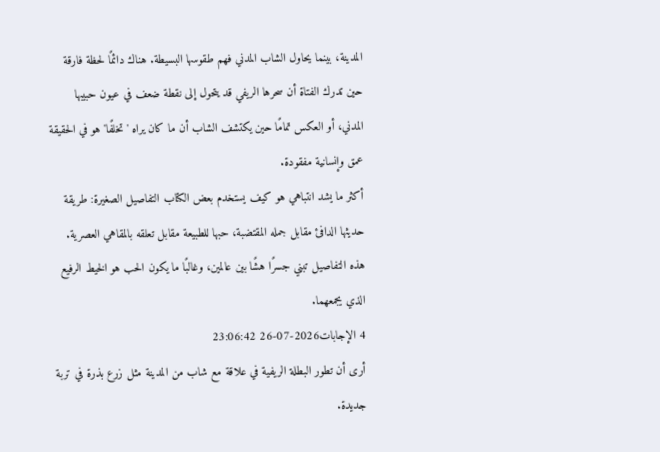المدينة، بينما يحاول الشاب المدني فهم طقوسها البسيطة. هناك دائمًا لحظة فارقة حين تدرك الفتاة أن سحرها الريفي قد يتحول إلى نقطة ضعف في عيون حبيبها المدني، أو العكس تمامًا حين يكتشف الشاب أن ما كان يراه 'تخلفًا' هو في الحقيقة عمق وإنسانية مفقودة.
أكثر ما يشد انتباهي هو كيف يستخدم بعض الكتاب التفاصيل الصغيرة: طريقة حديثها الدافئ مقابل جمله المقتضبة، حبها للطبيعة مقابل تعلقه بالمقاهي العصرية. هذه التفاصيل تبني جسرًا هشًا بين عالمين، وغالبًا ما يكون الحب هو الخيط الرفيع الذي يجمعهما.
4 الإجابات2026-07-26 23:06:42
أرى أن تطور البطلة الريفية في علاقة مع شاب من المدينة مثل زرع بذرة في تربة جديدة.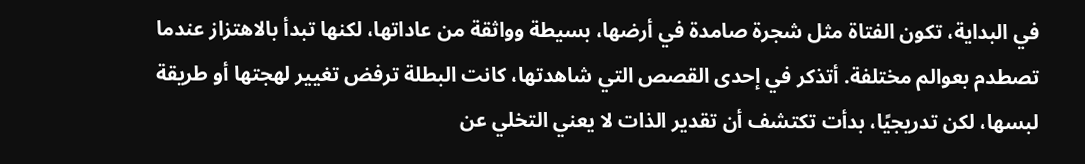في البداية، تكون الفتاة مثل شجرة صامدة في أرضها، بسيطة وواثقة من عاداتها، لكنها تبدأ بالاهتزاز عندما تصطدم بعوالم مختلفة. أتذكر في إحدى القصص التي شاهدتها، كانت البطلة ترفض تغيير لهجتها أو طريقة لبسها، لكن تدريجيًا، بدأت تكتشف أن تقدير الذات لا يعني التخلي عن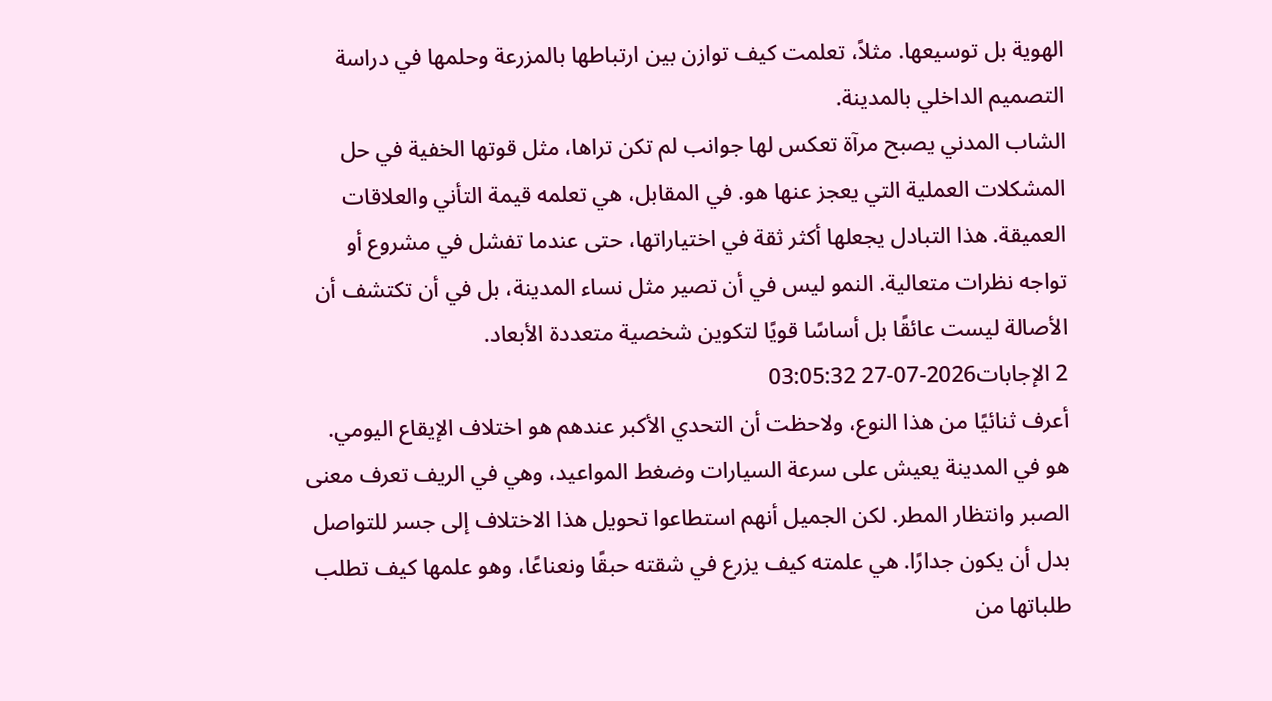الهوية بل توسيعها. مثلاً، تعلمت كيف توازن بين ارتباطها بالمزرعة وحلمها في دراسة التصميم الداخلي بالمدينة.
الشاب المدني يصبح مرآة تعكس لها جوانب لم تكن تراها، مثل قوتها الخفية في حل المشكلات العملية التي يعجز عنها هو. في المقابل، هي تعلمه قيمة التأني والعلاقات العميقة. هذا التبادل يجعلها أكثر ثقة في اختياراتها، حتى عندما تفشل في مشروع أو تواجه نظرات متعالية. النمو ليس في أن تصير مثل نساء المدينة، بل في أن تكتشف أن الأصالة ليست عائقًا بل أساسًا قويًا لتكوين شخصية متعددة الأبعاد.
2 الإجابات2026-07-27 03:05:32
أعرف ثنائيًا من هذا النوع، ولاحظت أن التحدي الأكبر عندهم هو اختلاف الإيقاع اليومي. هو في المدينة يعيش على سرعة السيارات وضغط المواعيد، وهي في الريف تعرف معنى الصبر وانتظار المطر. لكن الجميل أنهم استطاعوا تحويل هذا الاختلاف إلى جسر للتواصل بدل أن يكون جدارًا. هي علمته كيف يزرع في شقته حبقًا ونعناعًا، وهو علمها كيف تطلب طلباتها من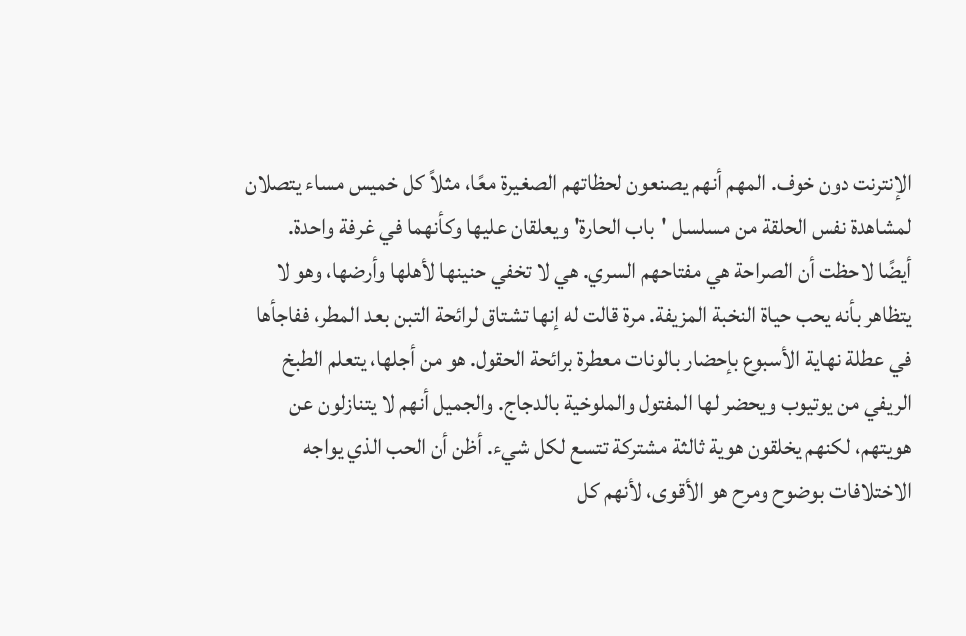الإنترنت دون خوف. المهم أنهم يصنعون لحظاتهم الصغيرة معًا، مثلاً كل خميس مساء يتصلان لمشاهدة نفس الحلقة من مسلسل 'باب الحارة' ويعلقان عليها وكأنهما في غرفة واحدة.
أيضًا لاحظت أن الصراحة هي مفتاحهم السري. هي لا تخفي حنينها لأهلها وأرضها، وهو لا يتظاهر بأنه يحب حياة النخبة المزيفة. مرة قالت له إنها تشتاق لرائحة التبن بعد المطر، ففاجأها في عطلة نهاية الأسبوع بإحضار بالونات معطرة برائحة الحقول. هو من أجلها، يتعلم الطبخ الريفي من يوتيوب ويحضر لها المفتول والملوخية بالدجاج. والجميل أنهم لا يتنازلون عن هويتهم، لكنهم يخلقون هوية ثالثة مشتركة تتسع لكل شيء. أظن أن الحب الذي يواجه الاختلافات بوضوح ومرح هو الأقوى، لأنهم كل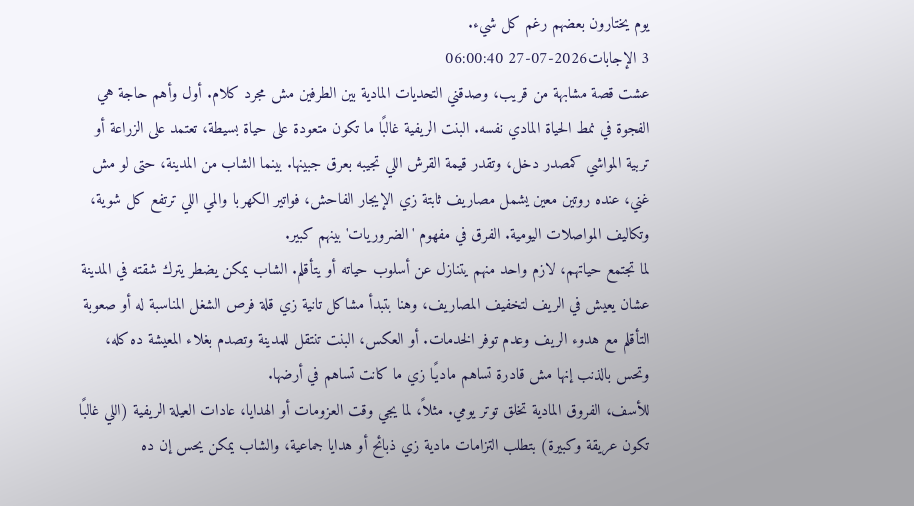يوم يختارون بعضهم رغم كل شيء.
3 الإجابات2026-07-27 06:00:40
عشت قصة مشابهة من قريب، وصدقني التحديات المادية بين الطرفين مش مجرد كلام. أول وأهم حاجة هي الفجوة في نمط الحياة المادي نفسه. البنت الريفية غالبًا ما تكون متعودة على حياة بسيطة، تعتمد على الزراعة أو تربية المواشي كمصدر دخل، وتقدر قيمة القرش اللي تجيبه بعرق جبينها. بينما الشاب من المدينة، حتى لو مش غني، عنده روتين معين يشمل مصاريف ثابتة زي الإيجار الفاحش، فواتير الكهربا والمي اللي ترتفع كل شوية، وتكاليف المواصلات اليومية. الفرق في مفهوم 'الضروريات' بينهم كبير.
لما تجتمع حياتهم، لازم واحد منهم يتنازل عن أسلوب حياته أو يتأقلم. الشاب يمكن يضطر يترك شقته في المدينة عشان يعيش في الريف لتخفيف المصاريف، وهنا بتبدأ مشاكل تانية زي قلة فرص الشغل المناسبة له أو صعوبة التأقلم مع هدوء الريف وعدم توفر الخدمات. أو العكس، البنت تنتقل للمدينة وتصدم بغلاء المعيشة ده كله، وتحس بالذنب إنها مش قادرة تساهم ماديًا زي ما كانت تساهم في أرضها.
للأسف، الفروق المادية تخلق توتر يومي. مثلاً، لما يجي وقت العزومات أو الهدايا، عادات العيلة الريفية (اللي غالبًا تكون عريقة وكبيرة) بتطلب التزامات مادية زي ذبائح أو هدايا جماعية، والشاب يمكن يحس إن ده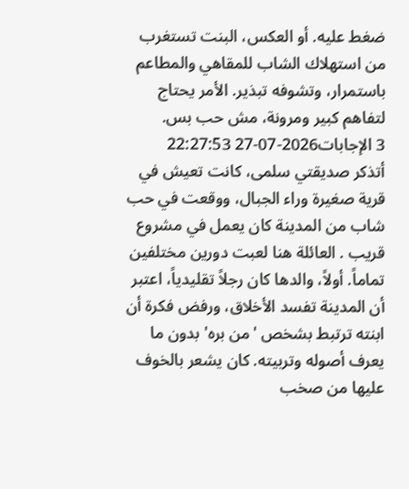ضغط عليه. أو العكس، البنت تستغرب من استهلاك الشاب للمقاهي والمطاعم باستمرار، وتشوفه تبذير. الأمر يحتاج لتفاهم كبير ومرونة، مش حب بس.
3 الإجابات2026-07-27 22:27:53
أتذكر صديقتي سلمى، كانت تعيش في قرية صغيرة وراء الجبال، ووقعت في حب شاب من المدينة كان يعمل في مشروع قريب . العائلة هنا لعبت دورين مختلفين تماماً. أولاً، والدها كان رجلاً تقليدياً، اعتبر أن المدينة تفسد الأخلاق، ورفض فكرة أن ابنته ترتبط بشخص 'من بره' بدون ما يعرف أصوله وتربيته. كان يشعر بالخوف عليها من صخب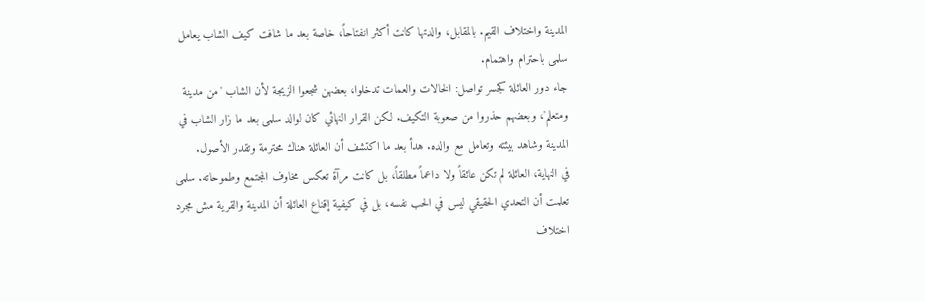المدينة واختلاف القيم. بالمقابل، والدتها كانت أكثر انفتاحاً، خاصة بعد ما شافت كيف الشاب يعامل سلمى باحترام واهتمام.
جاء دور العائلة كجسر تواصل: الخالات والعمات تدخلوا، بعضهن شجعوا الزيجة لأن الشاب 'من مدينة ومتعلم'، وبعضهم حذروا من صعوبة التكيف. لكن القرار النهائي كان لوالد سلمى بعد ما زار الشاب في المدينة وشاهد بيئته وتعامل مع والده. هدأ بعد ما اكتشف أن العائلة هناك محترمة وتقدر الأصول.
في النهاية، العائلة لم تكن عائقاً ولا داعماً مطلقاً، بل كانت مرآة تعكس مخاوف المجتمع وطموحاته. سلمى تعلمت أن التحدي الحقيقي ليس في الحب نفسه، بل في كيفية إقناع العائلة أن المدينة والقرية مش مجرد اختلاف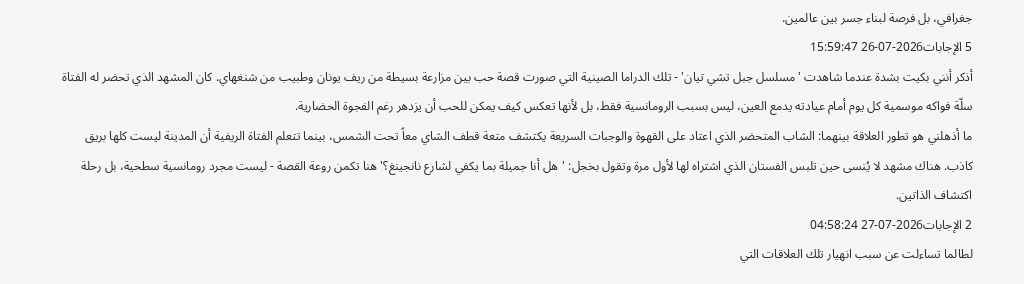جغرافي، بل فرصة لبناء جسر بين عالمين.
5 الإجابات2026-07-26 15:59:47
أذكر أنني بكيت بشدة عندما شاهدت 'مسلسل جبل تشي تيان' - تلك الدراما الصينية التي صورت قصة حب بين مزارعة بسيطة من ريف يونان وطبيب من شنغهاي. كان المشهد الذي تحضر له الفتاة سلّة فواكه موسمية كل يوم أمام عيادته يدمع العين، ليس بسبب الرومانسية فقط، بل لأنها تعكس كيف يمكن للحب أن يزدهر رغم الفجوة الحضارية.
ما أذهلني هو تطور العلاقة بينهما: الشاب المتحضر الذي اعتاد على القهوة والوجبات السريعة يكتشف متعة قطف الشاي معاً تحت الشمس، بينما تتعلم الفتاة الريفية أن المدينة ليست كلها بريق كاذب. هناك مشهد لا يُنسى حين تلبس الفستان الذي اشتراه لها لأول مرة وتقول بخجل: 'هل أنا جميلة بما يكفي لشارع نانجينغ؟' هنا تكمن روعة القصة - ليست مجرد رومانسية سطحية، بل رحلة اكتشاف الذاتين.
2 الإجابات2026-07-27 04:58:24
لطالما تساءلت عن سبب انهيار تلك العلاقات التي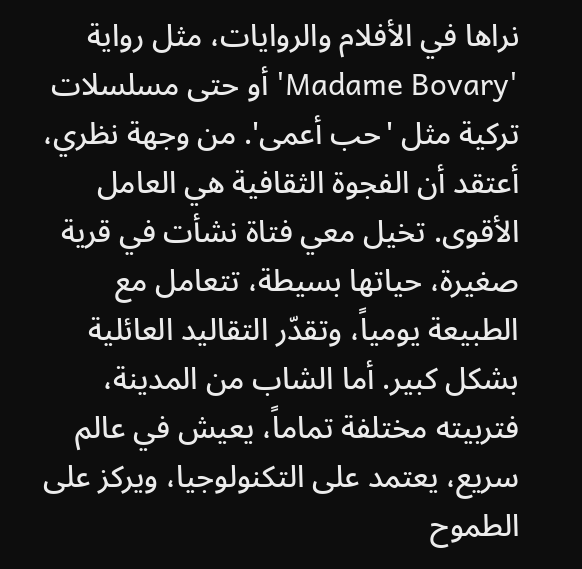نراها في الأفلام والروايات، مثل رواية 'Madame Bovary' أو حتى مسلسلات تركية مثل 'حب أعمى'. من وجهة نظري، أعتقد أن الفجوة الثقافية هي العامل الأقوى. تخيل معي فتاة نشأت في قرية صغيرة، حياتها بسيطة، تتعامل مع الطبيعة يومياً، وتقدّر التقاليد العائلية بشكل كبير. أما الشاب من المدينة، فتربيته مختلفة تماماً، يعيش في عالم سريع، يعتمد على التكنولوجيا، ويركز على الطموح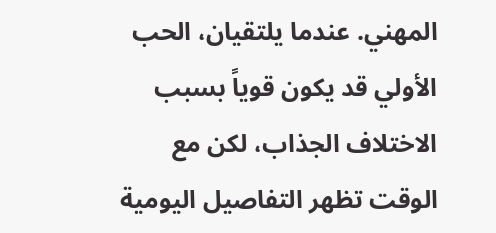المهني. عندما يلتقيان، الحب الأولي قد يكون قوياً بسبب الاختلاف الجذاب، لكن مع الوقت تظهر التفاصيل اليومية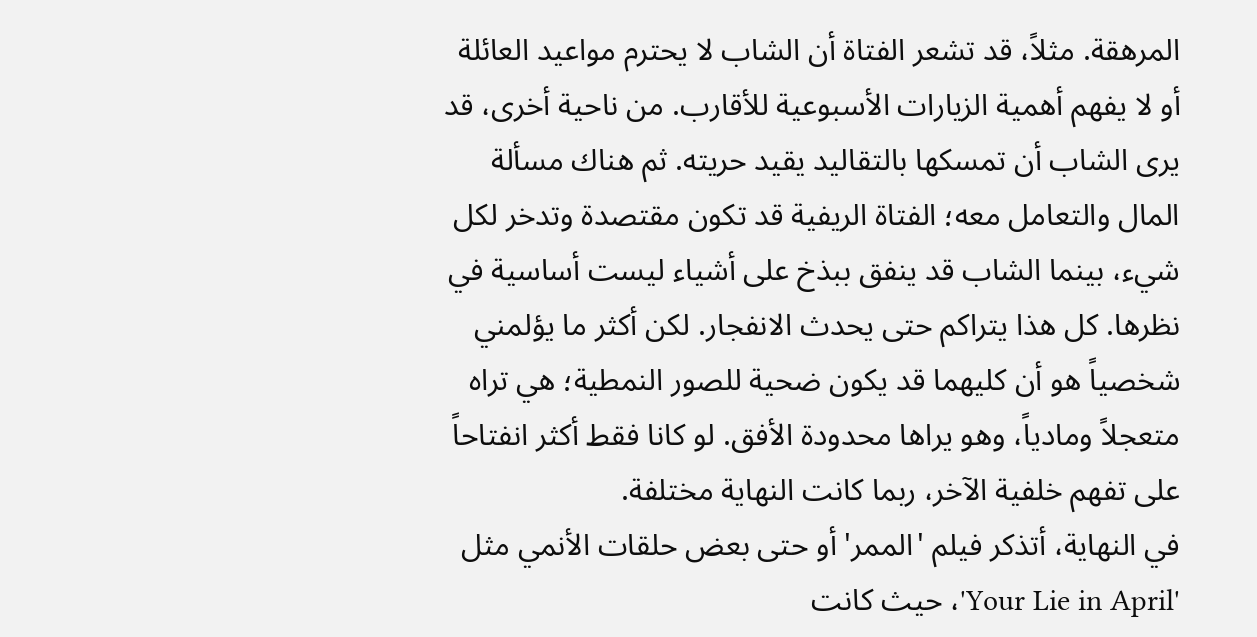المرهقة. مثلاً، قد تشعر الفتاة أن الشاب لا يحترم مواعيد العائلة أو لا يفهم أهمية الزيارات الأسبوعية للأقارب. من ناحية أخرى، قد يرى الشاب أن تمسكها بالتقاليد يقيد حريته. ثم هناك مسألة المال والتعامل معه؛ الفتاة الريفية قد تكون مقتصدة وتدخر لكل شيء، بينما الشاب قد ينفق ببذخ على أشياء ليست أساسية في نظرها. كل هذا يتراكم حتى يحدث الانفجار. لكن أكثر ما يؤلمني شخصياً هو أن كليهما قد يكون ضحية للصور النمطية؛ هي تراه متعجلاً ومادياً، وهو يراها محدودة الأفق. لو كانا فقط أكثر انفتاحاً على تفهم خلفية الآخر، ربما كانت النهاية مختلفة.
في النهاية، أتذكر فيلم 'الممر' أو حتى بعض حلقات الأنمي مثل 'Your Lie in April'، حيث كانت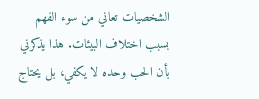الشخصيات تعاني من سوء الفهم بسبب اختلاف البيئات. هذا يذكرني بأن الحب وحده لا يكفي، بل يحتاج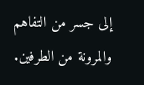إلى جسر من التفاهم والمرونة من الطرفين.